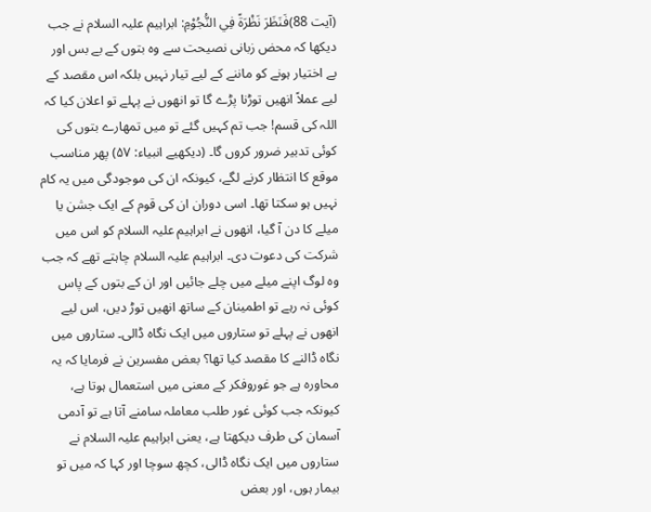(آیت 88)فَنَظَرَ نَظْرَةً فِي النُّجُوْمِ: ابراہیم علیہ السلام نے جب دیکھا کہ محض زبانی نصیحت سے وہ بتوں کے بے بس اور بے اختیار ہونے کو ماننے کے لیے تیار نہیں بلکہ اس مقصد کے لیے عملاً انھیں توڑنا پڑے گا تو انھوں نے پہلے تو اعلان کیا کہ اللہ کی قسم! جب تم کہیں گئے تو میں تمھارے بتوں کی کوئی تدبیر ضرور کروں گا۔ (دیکھیے انبیاء: ۵۷) پھر مناسب موقع کا انتظار کرنے لگے، کیونکہ ان کی موجودگی میں یہ کام نہیں ہو سکتا تھا۔ اسی دوران ان کی قوم کے ایک جشن یا میلے کا دن آ گیا، انھوں نے ابراہیم علیہ السلام کو اس میں شرکت کی دعوت دی۔ ابراہیم علیہ السلام چاہتے تھے کہ جب وہ لوگ اپنے میلے میں چلے جائیں اور ان کے بتوں کے پاس کوئی نہ رہے تو اطمینان کے ساتھ انھیں توڑ دیں، اس لیے انھوں نے پہلے تو ستاروں میں ایک نگاہ ڈالی۔ ستاروں میں نگاہ ڈالنے کا مقصد کیا تھا؟ بعض مفسرین نے فرمایا کہ یہ محاورہ ہے جو غوروفکر کے معنی میں استعمال ہوتا ہے، کیونکہ جب کوئی غور طلب معاملہ سامنے آتا ہے تو آدمی آسمان کی طرف دیکھتا ہے، یعنی ابراہیم علیہ السلام نے ستاروں میں ایک نگاہ ڈالی، کچھ سوچا اور کہا کہ میں تو بیمار ہوں، اور بعض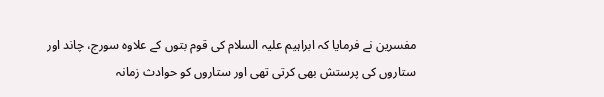مفسرین نے فرمایا کہ ابراہیم علیہ السلام کی قوم بتوں کے علاوہ سورج، چاند اور ستاروں کی پرستش بھی کرتی تھی اور ستاروں کو حوادث زمانہ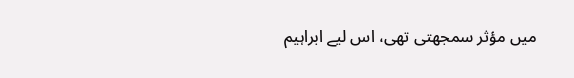میں مؤثر سمجھتی تھی، اس لیے ابراہیم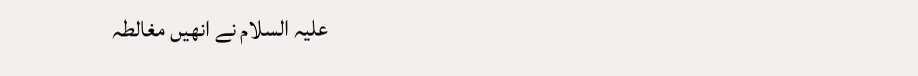علیہ السلام نے انھیں مغالطہ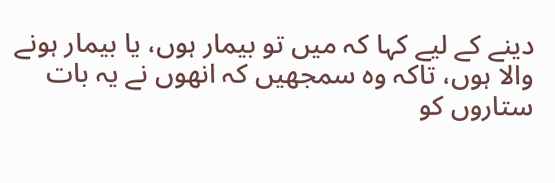دینے کے لیے کہا کہ میں تو بیمار ہوں، یا بیمار ہونے والا ہوں، تاکہ وہ سمجھیں کہ انھوں نے یہ بات ستاروں کو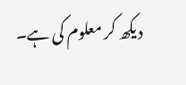دیکھ کر معلوم کی ہے۔